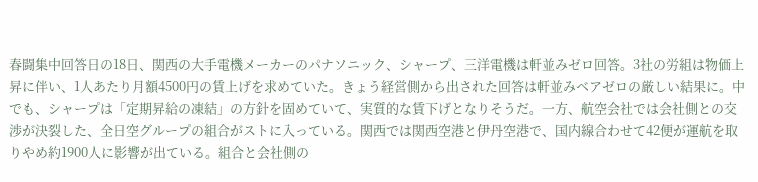春闘集中回答日の18日、関西の大手電機メーカーのパナソニック、シャープ、三洋電機は軒並みゼロ回答。3社の労組は物価上昇に伴い、1人あたり月額4500円の賃上げを求めていた。きょう経営側から出された回答は軒並みベアゼロの厳しい結果に。中でも、シャープは「定期昇給の凍結」の方針を固めていて、実質的な賃下げとなりそうだ。一方、航空会社では会社側との交渉が決裂した、全日空グループの組合がストに入っている。関西では関西空港と伊丹空港で、国内線合わせて42便が運航を取りやめ約1900人に影響が出ている。組合と会社側の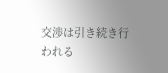交渉は引き続き行われる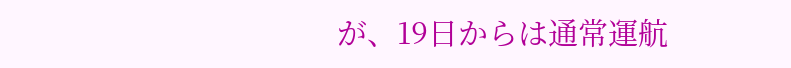が、19日からは通常運航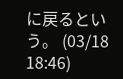に戻るという。 (03/18 18:46)